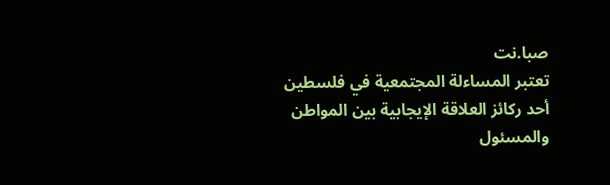صبا.نت
تعتبر المساءلة المجتمعية في فلسطين أحد ركائز العلاقة الإيجابية بين المواطن والمسئول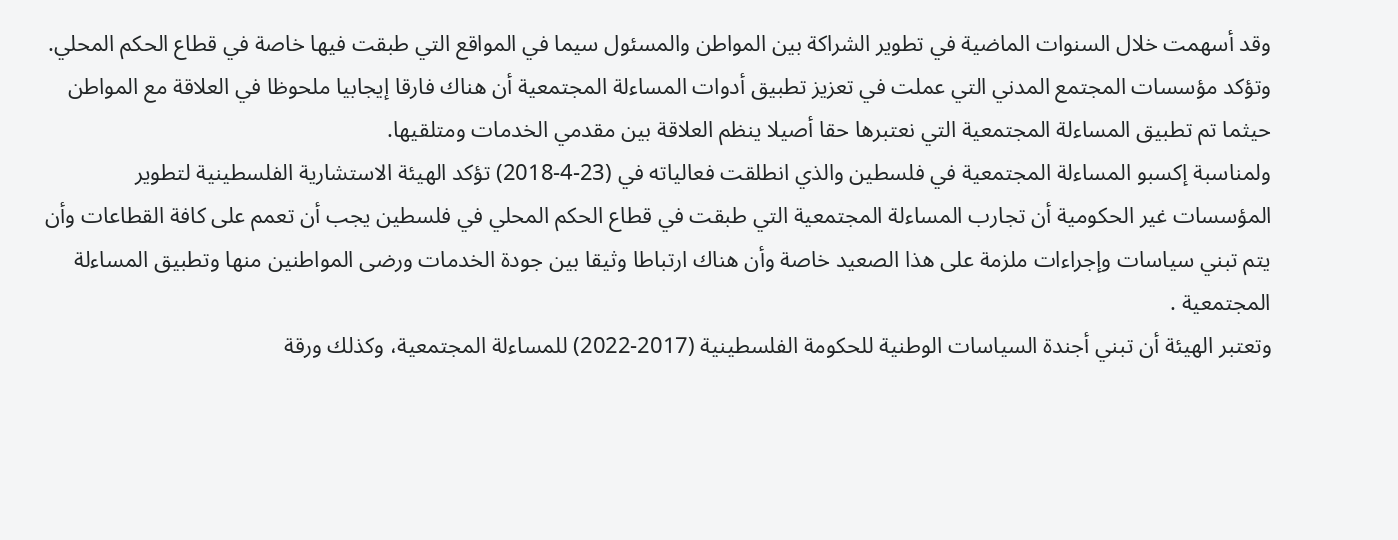وقد أسهمت خلال السنوات الماضية في تطوير الشراكة بين المواطن والمسئول سيما في المواقع التي طبقت فيها خاصة في قطاع الحكم المحلي.
وتؤكد مؤسسات المجتمع المدني التي عملت في تعزيز تطبيق أدوات المساءلة المجتمعية أن هناك فارقا إيجابيا ملحوظا في العلاقة مع المواطن حيثما تم تطبيق المساءلة المجتمعية التي نعتبرها حقا أصيلا ينظم العلاقة بين مقدمي الخدمات ومتلقيها.
ولمناسبة إكسبو المساءلة المجتمعية في فلسطين والذي انطلقت فعالياته في (23-4-2018) تؤكد الهيئة الاستشارية الفلسطينية لتطوير المؤسسات غير الحكومية أن تجارب المساءلة المجتمعية التي طبقت في قطاع الحكم المحلي في فلسطين يجب أن تعمم على كافة القطاعات وأن يتم تبني سياسات وإجراءات ملزمة على هذا الصعيد خاصة وأن هناك ارتباطا وثيقا بين جودة الخدمات ورضى المواطنين منها وتطبيق المساءلة المجتمعية .
وتعتبر الهيئة أن تبني أجندة السياسات الوطنية للحكومة الفلسطينية (2017-2022) للمساءلة المجتمعية، وكذلك ورقة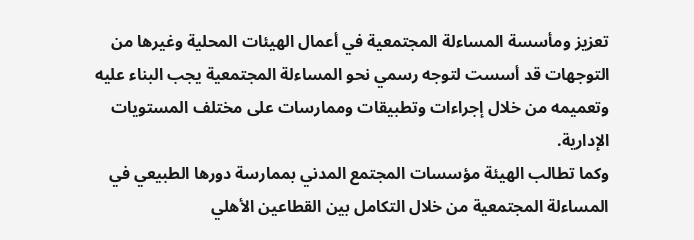تعزيز ومأسسة المساءلة المجتمعية في أعمال الهيئات المحلية وغيرها من التوجهات قد أسست لتوجه رسمي نحو المساءلة المجتمعية يجب البناء عليه وتعميمه من خلال إجراءات وتطبيقات وممارسات على مختلف المستويات الإدارية.
وكما تطالب الهيئة مؤسسات المجتمع المدني بممارسة دورها الطبيعي في المساءلة المجتمعية من خلال التكامل بين القطاعين الأهلي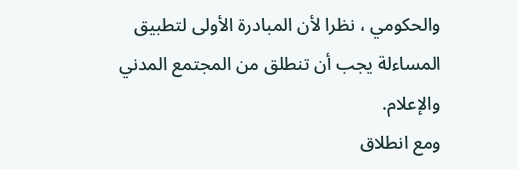والحكومي ، نظرا لأن المبادرة الأولى لتطبيق المساءلة يجب أن تنطلق من المجتمع المدني والإعلام.
ومع انطلاق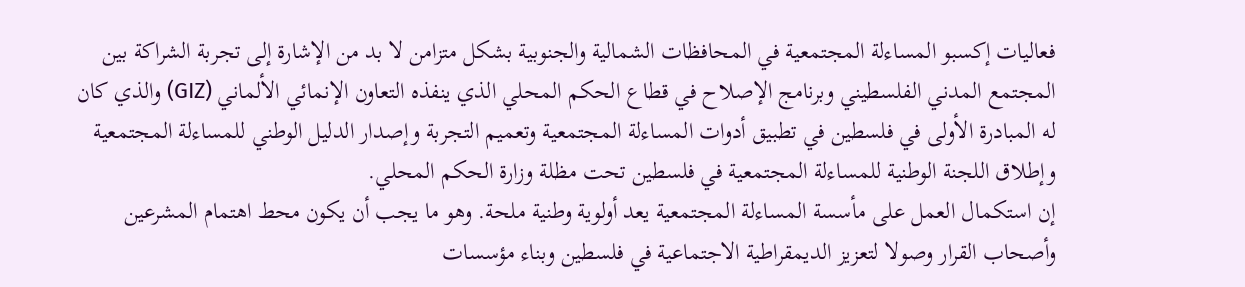فعاليات إكسبو المساءلة المجتمعية في المحافظات الشمالية والجنوبية بشكل متزامن لا بد من الإشارة إلى تجربة الشراكة بين المجتمع المدني الفلسطيني وبرنامج الإصلاح في قطاع الحكم المحلي الذي ينفذه التعاون الإنمائي الألماني (GIZ) والذي كان له المبادرة الأولى في فلسطين في تطبيق أدوات المساءلة المجتمعية وتعميم التجربة وإصدار الدليل الوطني للمساءلة المجتمعية وإطلاق اللجنة الوطنية للمساءلة المجتمعية في فلسطين تحت مظلة وزارة الحكم المحلي.
إن استكمال العمل على مأسسة المساءلة المجتمعية يعد أولوية وطنية ملحة. وهو ما يجب أن يكون محط اهتمام المشرعين وأصحاب القرار وصولا لتعزيز الديمقراطية الاجتماعية في فلسطين وبناء مؤسسات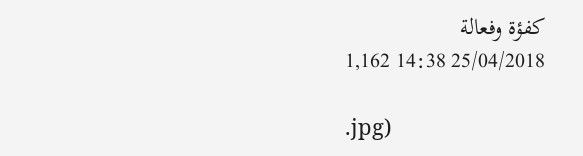كفؤة وفعالة
25/04/2018 14:38 1,162

.jpg)